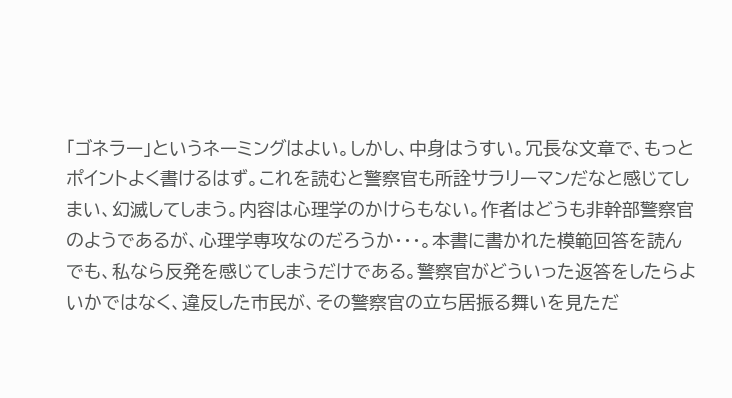「ゴネラー」というネーミングはよい。しかし、中身はうすい。冗長な文章で、もっとポイントよく書けるはず。これを読むと警察官も所詮サラリーマンだなと感じてしまい、幻滅してしまう。内容は心理学のかけらもない。作者はどうも非幹部警察官のようであるが、心理学専攻なのだろうか・・・。本書に書かれた模範回答を読んでも、私なら反発を感じてしまうだけである。警察官がどういった返答をしたらよいかではなく、違反した市民が、その警察官の立ち居振る舞いを見ただ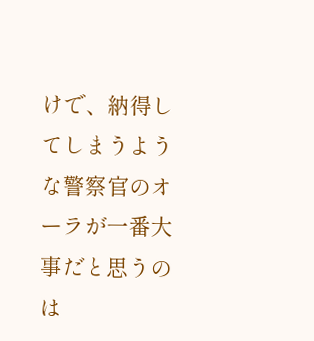けで、納得してしまうような警察官のオーラが一番大事だと思うのは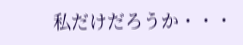私だけだろうか・・・